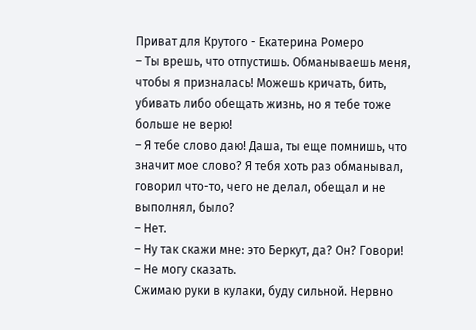Приват для Крутого - Екатерина Ромеро
– Ты врешь, что отпустишь. Обманываешь меня, чтобы я призналась! Можешь кричать, бить, убивать либо обещать жизнь, но я тебе тоже больше не верю!
– Я тебе слово даю! Даша, ты еще помнишь, что значит мое слово? Я тебя хоть раз обманывал, говорил что-то, чего не делал, обещал и не выполнял, было?
– Нет.
– Ну так скажи мне: это Беркут, да? Он? Говори!
– Не могу сказать.
Сжимаю руки в кулаки, буду сильной. Нервно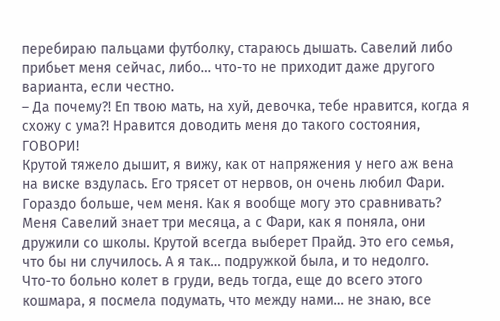перебираю пальцами футболку, стараюсь дышать. Савелий либо прибьет меня сейчас, либо… что-то не приходит даже другого варианта, если честно.
– Да почему?! Еп твою мать, на хуй, девочка, тебе нравится, когда я схожу с ума?! Нравится доводить меня до такого состояния, ГОВОРИ!
Крутой тяжело дышит, я вижу, как от напряжения у него аж вена на виске вздулась. Его трясет от нервов, он очень любил Фари. Гораздо больше, чем меня. Как я вообще могу это сравнивать? Меня Савелий знает три месяца, а с Фари, как я поняла, они дружили со школы. Крутой всегда выберет Прайд. Это его семья, что бы ни случилось. А я так… подружкой была, и то недолго.
Что-то больно колет в груди, ведь тогда, еще до всего этого кошмара, я посмела подумать, что между нами… не знаю, все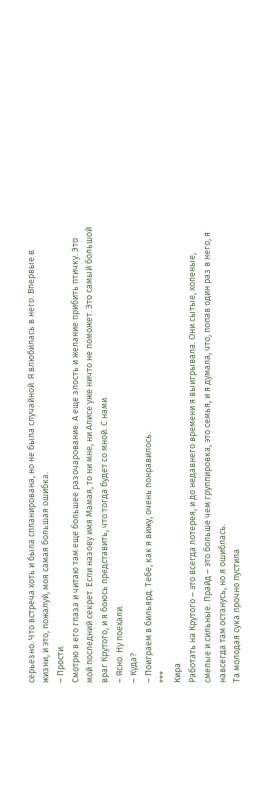серьезно. Что встреча хоть и была спланирована, но не была случайной. Я влюбилась в него. Впервые в жизни, и это, пожалуй, моя самая большая ошибка.
– Прости.
Смотрю в его глаза и читаю там еще большее разочарование. А еще злость и желание прибить птичку. Это мой последний секрет. Если назову имя Мамая, то ни мне, ни Алисе уже ничто не поможет. Это самый большой враг Крутого, и я боюсь представить, что тогда будет со мной. С нами.
– Ясно. Ну поехали.
– Куда?
– Поиграем в бильярд. Тебе, как я вижу, очень понравилось.
***
Кира
Работать на Крутого – это всегда лотерея, и до недавнего времени я выигрывала. Они сытые, холеные, смелые и сильные. Прайд – это больше чем группировка, это семья, и я думала, что, попав один раз в него, я навсегда там останусь, но я ошиблась.
Та молодая сука прочно пустила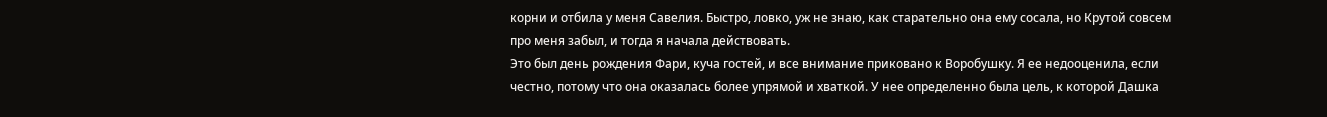корни и отбила у меня Савелия. Быстро, ловко, уж не знаю, как старательно она ему сосала, но Крутой совсем про меня забыл, и тогда я начала действовать.
Это был день рождения Фари, куча гостей, и все внимание приковано к Воробушку. Я ее недооценила, если честно, потому что она оказалась более упрямой и хваткой. У нее определенно была цель, к которой Дашка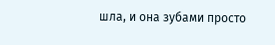шла, и она зубами просто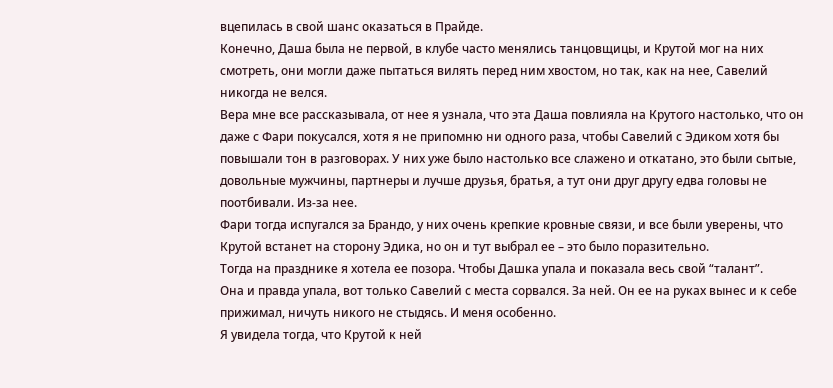вцепилась в свой шанс оказаться в Прайде.
Конечно, Даша была не первой, в клубе часто менялись танцовщицы, и Крутой мог на них смотреть, они могли даже пытаться вилять перед ним хвостом, но так, как на нее, Савелий никогда не велся.
Вера мне все рассказывала, от нее я узнала, что эта Даша повлияла на Крутого настолько, что он даже с Фари покусался, хотя я не припомню ни одного раза, чтобы Савелий с Эдиком хотя бы повышали тон в разговорах. У них уже было настолько все слажено и откатано, это были сытые, довольные мужчины, партнеры и лучше друзья, братья, а тут они друг другу едва головы не поотбивали. Из-за нее.
Фари тогда испугался за Брандо, у них очень крепкие кровные связи, и все были уверены, что Крутой встанет на сторону Эдика, но он и тут выбрал ее – это было поразительно.
Тогда на празднике я хотела ее позора. Чтобы Дашка упала и показала весь свой “талант”.
Она и правда упала, вот только Савелий с места сорвался. За ней. Он ее на руках вынес и к себе прижимал, ничуть никого не стыдясь. И меня особенно.
Я увидела тогда, что Крутой к ней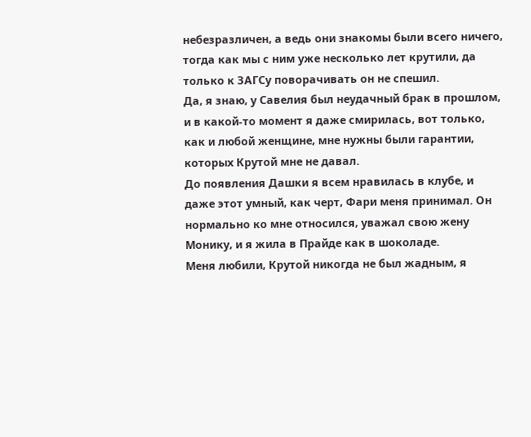небезразличен, а ведь они знакомы были всего ничего, тогда как мы с ним уже несколько лет крутили, да только к ЗАГСу поворачивать он не спешил.
Да, я знаю, у Савелия был неудачный брак в прошлом, и в какой-то момент я даже смирилась, вот только, как и любой женщине, мне нужны были гарантии, которых Крутой мне не давал.
До появления Дашки я всем нравилась в клубе, и даже этот умный, как черт, Фари меня принимал. Он нормально ко мне относился, уважал свою жену Монику, и я жила в Прайде как в шоколаде.
Меня любили, Крутой никогда не был жадным, я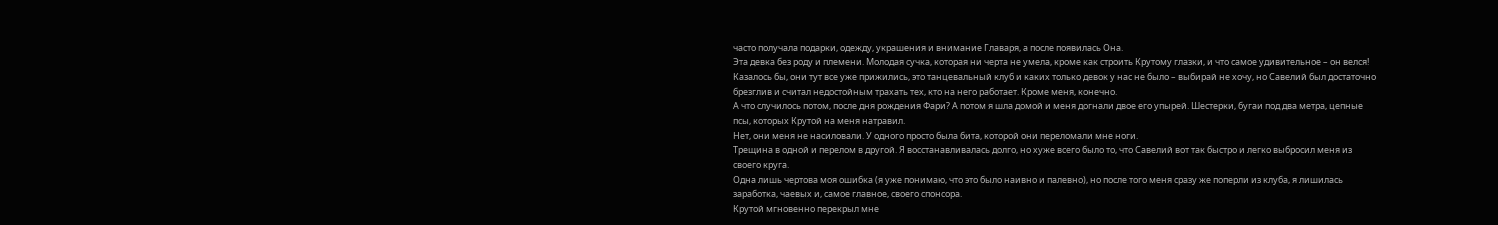часто получала подарки, одежду, украшения и внимание Главаря, а после появилась Она.
Эта девка без роду и племени. Молодая сучка, которая ни черта не умела, кроме как строить Крутому глазки, и что самое удивительное – он велся! Казалось бы, они тут все уже прижились, это танцевальный клуб и каких только девок у нас не было – выбирай не хочу, но Савелий был достаточно брезглив и считал недостойным трахать тех, кто на него работает. Кроме меня, конечно.
А что случилось потом, после дня рождения Фари? А потом я шла домой и меня догнали двое его упырей. Шестерки, бугаи под два метра, цепные псы, которых Крутой на меня натравил.
Нет, они меня не насиловали. У одного просто была бита, которой они переломали мне ноги.
Трещина в одной и перелом в другой. Я восстанавливалась долго, но хуже всего было то, что Савелий вот так быстро и легко выбросил меня из своего круга.
Одна лишь чертова моя ошибка (я уже понимаю, что это было наивно и палевно), но после того меня сразу же поперли из клуба, я лишилась заработка, чаевых и, самое главное, своего спонсора.
Крутой мгновенно перекрыл мне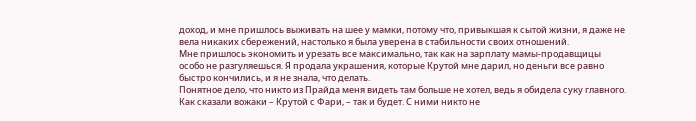доход, и мне пришлось выживать на шее у мамки, потому что, привыкшая к сытой жизни, я даже не вела никаких сбережений, настолько я была уверена в стабильности своих отношений.
Мне пришлось экономить и урезать все максимально, так как на зарплату мамы-продавщицы особо не разгуляешься. Я продала украшения, которые Крутой мне дарил, но деньги все равно быстро кончились, и я не знала, что делать.
Понятное дело, что никто из Прайда меня видеть там больше не хотел, ведь я обидела суку главного. Как сказали вожаки – Крутой с Фари, – так и будет. С ними никто не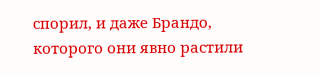спорил, и даже Брандо, которого они явно растили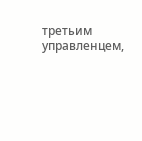третьим управленцем,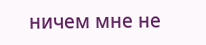ничем мне не